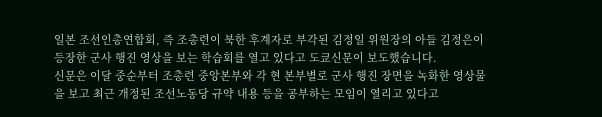일본 조선인총연합회, 즉 조총련이 북한 후계자로 부각된 김정일 위원장의 아들 김정은이 등장한 군사 행진 영상을 보는 학습회를 열고 있다고 도쿄신문이 보도했습니다.
신문은 이달 중순부터 조총련 중앙본부와 각 현 본부별로 군사 행진 장면을 녹화한 영상물을 보고 최근 개정된 조선노동당 규약 내용 등을 공부하는 모임이 열리고 있다고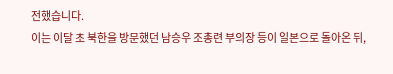전했습니다.
이는 이달 초 북한을 방문했던 남승우 조총련 부의장 등이 일본으로 돌아온 뒤,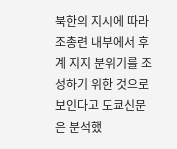북한의 지시에 따라 조총련 내부에서 후계 지지 분위기를 조성하기 위한 것으로 보인다고 도쿄신문은 분석했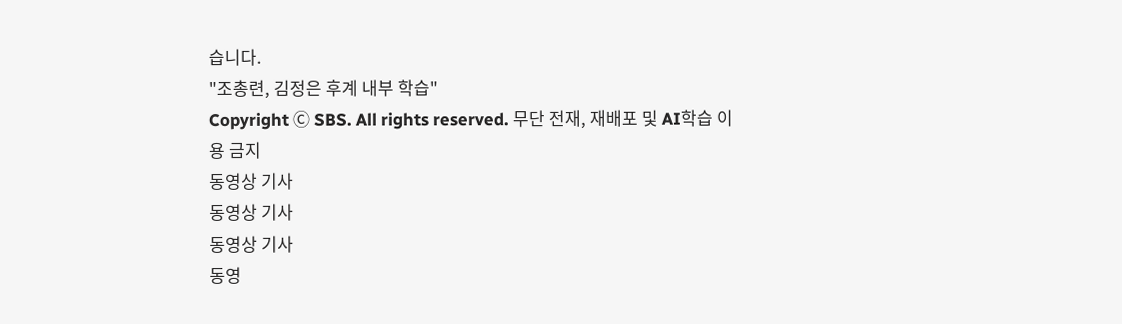습니다.
"조총련, 김정은 후계 내부 학습"
Copyright Ⓒ SBS. All rights reserved. 무단 전재, 재배포 및 AI학습 이용 금지
동영상 기사
동영상 기사
동영상 기사
동영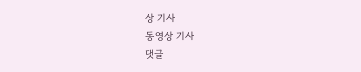상 기사
동영상 기사
댓글